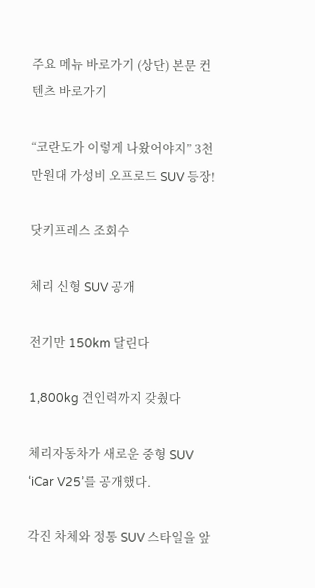주요 메뉴 바로가기 (상단) 본문 컨텐츠 바로가기

“코란도가 이렇게 나왔어야지” 3천만원대 가성비 오프로드 SUV 등장!

닷키프레스 조회수

체리 신형 SUV 공개

전기만 150km 달린다

1,800kg 견인력까지 갖췄다

체리자동차가 새로운 중형 SUV ‘iCar V25’를 공개했다.

각진 차체와 정통 SUV 스타일을 앞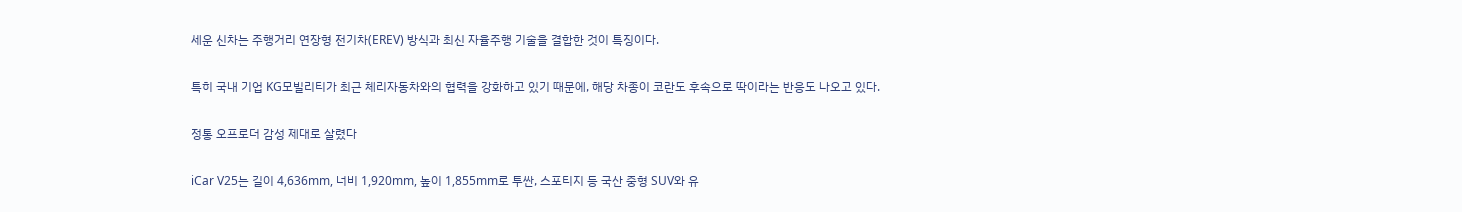세운 신차는 주행거리 연장형 전기차(EREV) 방식과 최신 자율주행 기술을 결합한 것이 특징이다.

특히 국내 기업 KG모빌리티가 최근 체리자동차와의 협력을 강화하고 있기 때문에, 해당 차종이 코란도 후속으로 딱이라는 반응도 나오고 있다.

정통 오프로더 감성 제대로 살렸다

iCar V25는 길이 4,636mm, 너비 1,920mm, 높이 1,855mm로 투싼, 스포티지 등 국산 중형 SUV와 유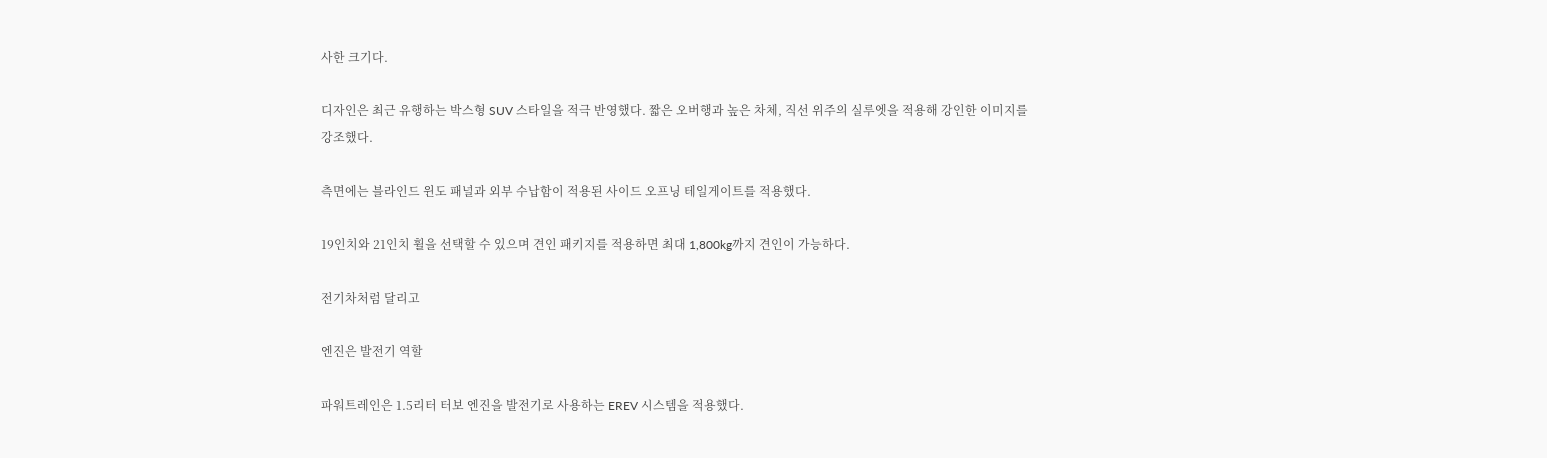사한 크기다.

디자인은 최근 유행하는 박스형 SUV 스타일을 적극 반영했다. 짧은 오버행과 높은 차체, 직선 위주의 실루엣을 적용해 강인한 이미지를 강조했다.

측면에는 블라인드 윈도 패널과 외부 수납함이 적용된 사이드 오프닝 테일게이트를 적용했다.

19인치와 21인치 휠을 선택할 수 있으며 견인 패키지를 적용하면 최대 1,800kg까지 견인이 가능하다.

전기차처럼 달리고

엔진은 발전기 역할

파워트레인은 1.5리터 터보 엔진을 발전기로 사용하는 EREV 시스템을 적용했다.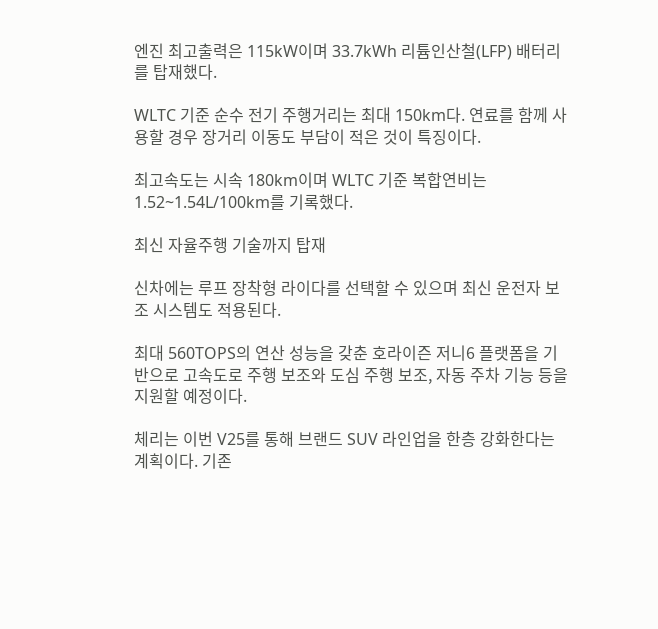엔진 최고출력은 115kW이며 33.7kWh 리튬인산철(LFP) 배터리를 탑재했다.

WLTC 기준 순수 전기 주행거리는 최대 150km다. 연료를 함께 사용할 경우 장거리 이동도 부담이 적은 것이 특징이다.

최고속도는 시속 180km이며 WLTC 기준 복합연비는 1.52~1.54L/100km를 기록했다.

최신 자율주행 기술까지 탑재

신차에는 루프 장착형 라이다를 선택할 수 있으며 최신 운전자 보조 시스템도 적용된다.

최대 560TOPS의 연산 성능을 갖춘 호라이즌 저니6 플랫폼을 기반으로 고속도로 주행 보조와 도심 주행 보조, 자동 주차 기능 등을 지원할 예정이다.

체리는 이번 V25를 통해 브랜드 SUV 라인업을 한층 강화한다는 계획이다. 기존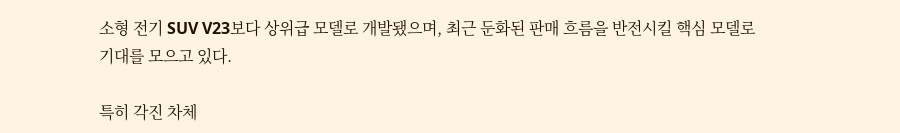소형 전기 SUV V23보다 상위급 모델로 개발됐으며, 최근 둔화된 판매 흐름을 반전시킬 핵심 모델로 기대를 모으고 있다.

특히 각진 차체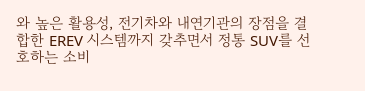와 높은 활용성, 전기차와 내연기관의 장점을 결합한 EREV 시스템까지 갖추면서 정통 SUV를 선호하는 소비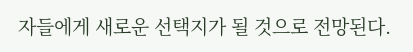자들에게 새로운 선택지가 될 것으로 전망된다.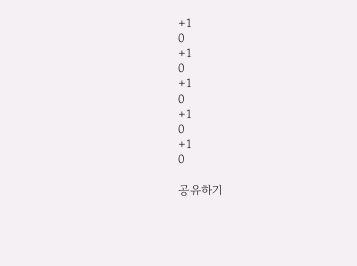+1
0
+1
0
+1
0
+1
0
+1
0

공유하기